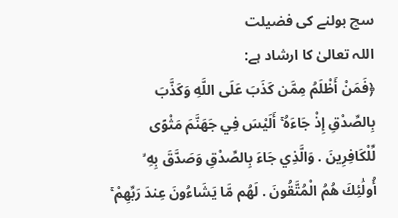سچ بولنے کی فضیلت
اللہ تعالیٰ کا ارشاد ہے:
﴿فَمَنْ أَظْلَمُ مِمَّن كَذَبَ عَلَى اللَّهِ وَكَذَّبَ بِالصِّدْقِ إِذْ جَاءَهُ ۚ أَلَيْسَ فِي جَهَنَّمَ مَثْوًى لِّلْكَافِرِينَ . وَالَّذِي جَاءَ بِالصِّدْقِ وَصَدَّقَ بِهِ ۙ أُولَٰئِكَ هُمُ الْمُتَّقُونَ . لَهُم مَّا يَشَاءُونَ عِندَ رَبِّهِمْ ۚ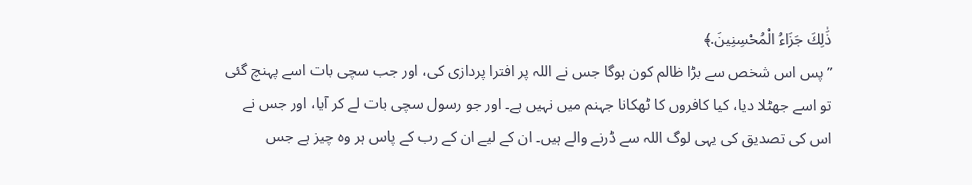ذَٰلِكَ جَزَاءُ الْمُحْسِنِينَ.﴾
”پس اس شخص سے بڑا ظالم کون ہوگا جس نے اللہ پر افترا پردازی کی، اور جب سچی بات اسے پہنچ گئی تو اسے جھٹلا دیا، کیا کافروں کا ٹھکانا جہنم میں نہیں ہے۔ اور جو رسول سچی بات لے کر آیا، اور جس نے اس کی تصدیق کی یہی لوگ اللہ سے ڈرنے والے ہیں۔ ان کے لیے ان کے رب کے پاس ہر وہ چیز ہے جس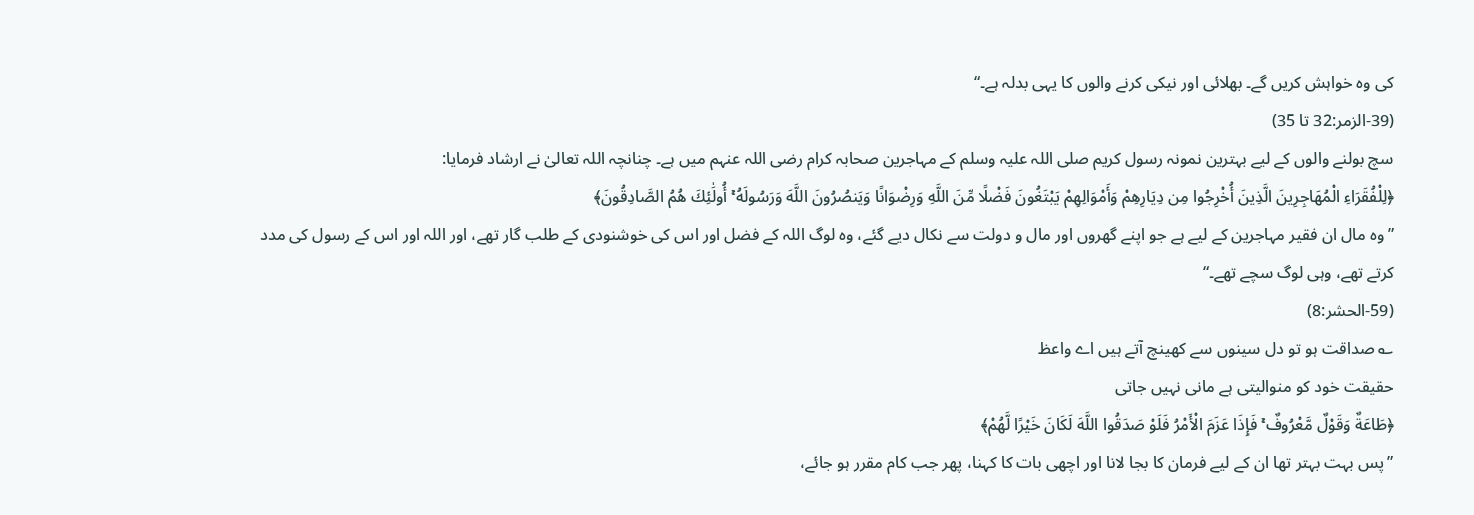کی وہ خواہش کریں گے۔ بھلائی اور نیکی کرنے والوں کا یہی بدلہ ہے۔“
(39-الزمر:32 تا 35)
سچ بولنے والوں کے لیے بہترین نمونہ رسول کریم صلی اللہ علیہ وسلم کے مہاجرین صحابہ کرام رضی اللہ عنہم میں ہے۔ چنانچہ اللہ تعالیٰ نے ارشاد فرمایا:
﴿لِلْفُقَرَاءِ الْمُهَاجِرِينَ الَّذِينَ أُخْرِجُوا مِن دِيَارِهِمْ وَأَمْوَالِهِمْ يَبْتَغُونَ فَضْلًا مِّنَ اللَّهِ وَرِضْوَانًا وَيَنصُرُونَ اللَّهَ وَرَسُولَهُ ۚ أُولَٰئِكَ هُمُ الصَّادِقُونَ﴾
”وہ مال ان فقیر مہاجرین کے لیے ہے جو اپنے گھروں اور مال و دولت سے نکال دیے گئے، وہ لوگ اللہ کے فضل اور اس کی خوشنودی کے طلب گار تھے، اور اللہ اور اس کے رسول کی مدد کرتے تھے، وہی لوگ سچے تھے۔“
(59-الحشر:8)
؎ صداقت ہو تو دل سینوں سے کھینچ آتے ہیں اے واعظ
حقیقت خود کو منوالیتی ہے مانی نہیں جاتی
﴿طَاعَةٌ وَقَوْلٌ مَّعْرُوفٌ ۚ فَإِذَا عَزَمَ الْأَمْرُ فَلَوْ صَدَقُوا اللَّهَ لَكَانَ خَيْرًا لَّهُمْ﴾
”پس بہت بہتر تھا ان کے لیے فرمان کا بجا لانا اور اچھی بات کا کہنا، پھر جب کام مقرر ہو جائے،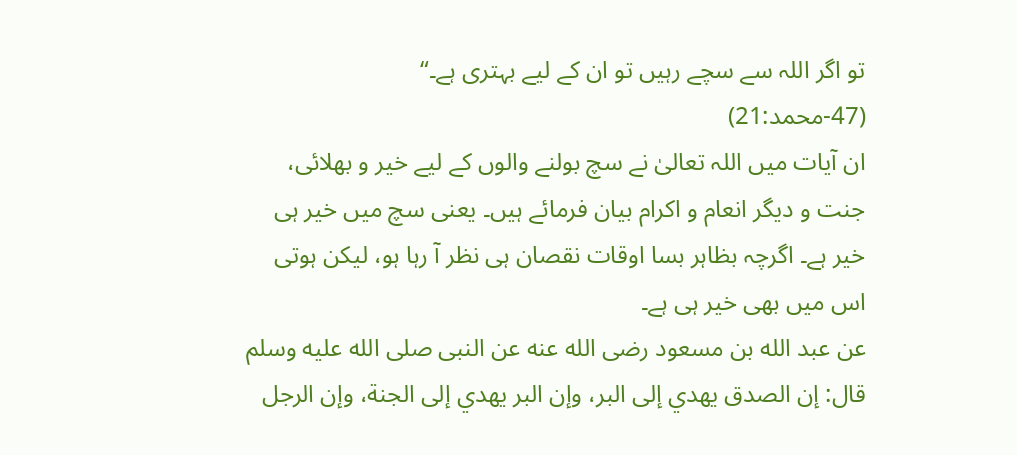تو اگر اللہ سے سچے رہیں تو ان کے لیے بہتری ہے۔“
(47-محمد:21)
ان آیات میں اللہ تعالیٰ نے سچ بولنے والوں کے لیے خیر و بھلائی، جنت و دیگر انعام و اکرام بیان فرمائے ہیں۔ یعنی سچ میں خیر ہی خیر ہے۔ اگرچہ بظاہر بسا اوقات نقصان ہی نظر آ رہا ہو، لیکن ہوتی اس میں بھی خیر ہی ہے۔
عن عبد الله بن مسعود رضى الله عنه عن النبى صلى الله عليه وسلم قال: إن الصدق يهدي إلى البر، وإن البر يهدي إلى الجنة، وإن الرجل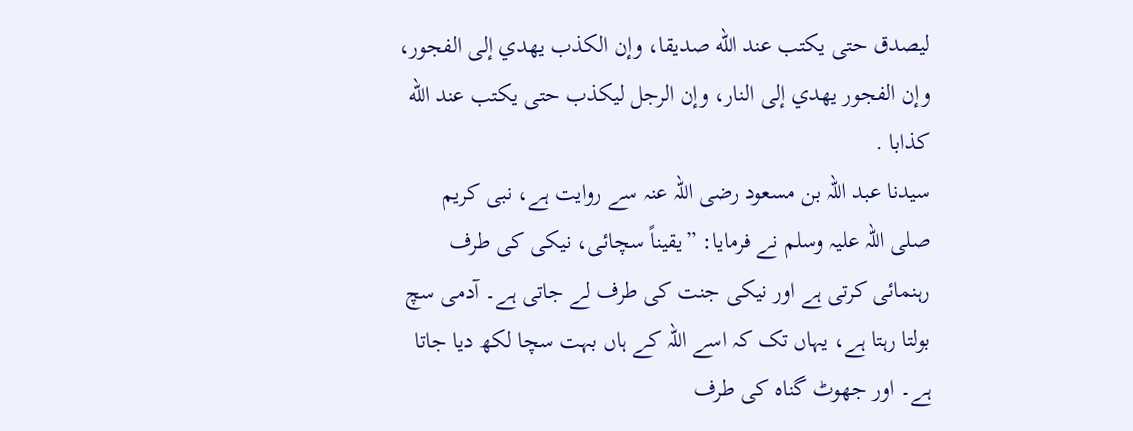ليصدق حتى يكتب عند الله صديقا، وإن الكذب يهدي إلى الفجور، وإن الفجور يهدي إلى النار، وإن الرجل ليكذب حتى يكتب عند الله كذابا .
سیدنا عبد اللہ بن مسعود رضی اللہ عنہ سے روایت ہے، نبی کریم صلی اللہ علیہ وسلم نے فرمایا: ”یقیناً سچائی، نیکی کی طرف رہنمائی کرتی ہے اور نیکی جنت کی طرف لے جاتی ہے۔ آدمی سچ بولتا رہتا ہے، یہاں تک کہ اسے اللہ کے ہاں بہت سچا لکھ دیا جاتا ہے۔ اور جھوٹ گناہ کی طرف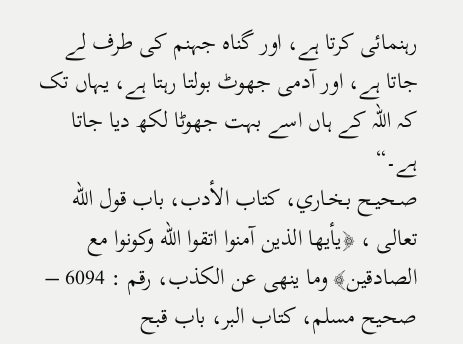رہنمائی کرتا ہے، اور گناہ جہنم کی طرف لے جاتا ہے، اور آدمی جھوٹ بولتا رہتا ہے، یہاں تک کہ اللہ کے ہاں اسے بہت جھوٹا لکھ دیا جاتا ہے۔“
صـحيـح بـخـاري، كتاب الأدب، باب قول الله تعالى ، ﴿يأيها الذين آمنوا اتقوا الله وكونوا مع الصادقين﴾ وما ينهى عن الكذب، رقم : 6094 – صحیح مسلم، کتاب البر، باب قبح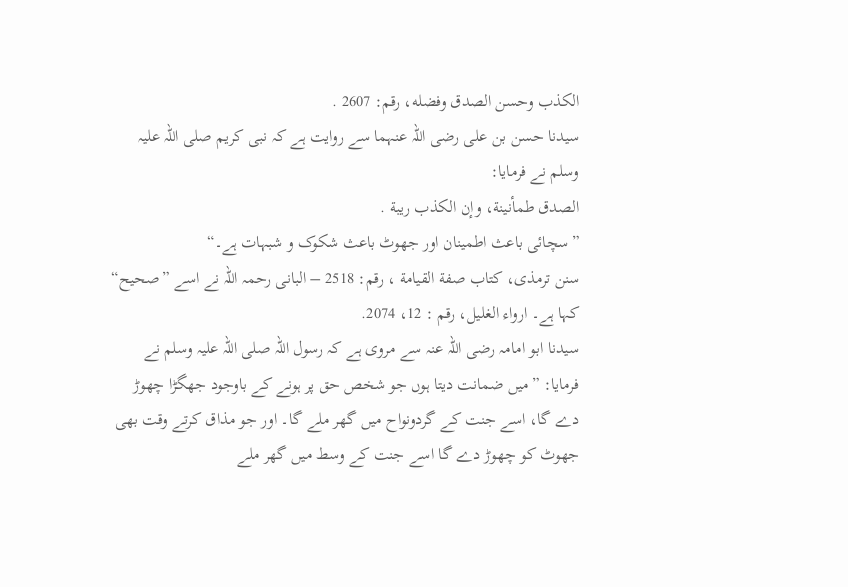الكذب وحسن الصدق وفضله، رقم: 2607 .
سیدنا حسن بن علی رضی اللہ عنہما سے روایت ہے کہ نبی کریم صلی اللہ علیہ وسلم نے فرمایا:
الصدق طمأنينة، وإن الكذب ريبة .
”سچائی باعث اطمینان اور جھوٹ باعث شکوک و شبہات ہے۔“
سنن ترمذی، کتاب صفة القيامة ، رقم: 2518 – البانی رحمہ اللہ نے اسے ”صحیح“ کہا ہے۔ ارواء الغلیل، رقم : 12، 2074.
سیدنا ابو امامہ رضی اللہ عنہ سے مروی ہے کہ رسول اللہ صلی اللہ علیہ وسلم نے فرمایا: ”میں ضمانت دیتا ہوں جو شخص حق پر ہونے کے باوجود جھگڑا چھوڑ دے گا، اسے جنت کے گردونواح میں گھر ملے گا۔ اور جو مذاق کرتے وقت بھی جھوٹ کو چھوڑ دے گا اسے جنت کے وسط میں گھر ملے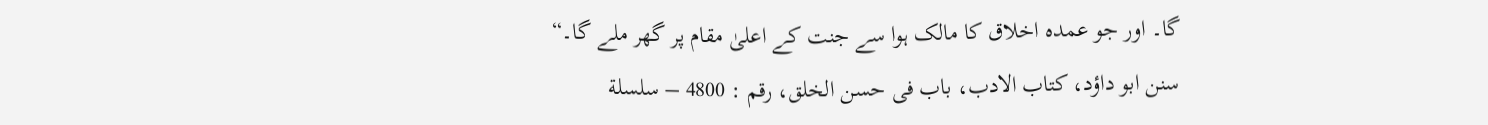گا۔ اور جو عمدہ اخلاق کا مالک ہوا سے جنت کے اعلیٰ مقام پر گھر ملے گا۔“
سنن ابو داؤد، کتاب الادب، باب فی حسن الخلق، رقم : 4800 – سلسلة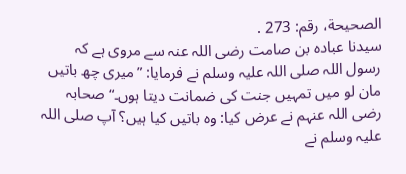الصحيحة، رقم: 273 .
سیدنا عبادہ بن صامت رضی اللہ عنہ سے مروی ہے کہ رسول اللہ صلی اللہ علیہ وسلم نے فرمایا: ”میری چھ باتیں مان لو میں تمہیں جنت کی ضمانت دیتا ہوں۔“ صحابہ رضی اللہ عنہم نے عرض کیا: وہ باتیں کیا ہیں؟ آپ صلی اللہ علیہ وسلم نے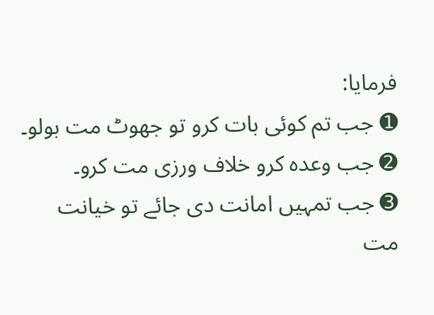فرمایا:
➊ جب تم کوئی بات کرو تو جھوٹ مت بولو۔
➋ جب وعدہ کرو خلاف ورزی مت کرو۔
➌ جب تمہیں امانت دی جائے تو خیانت مت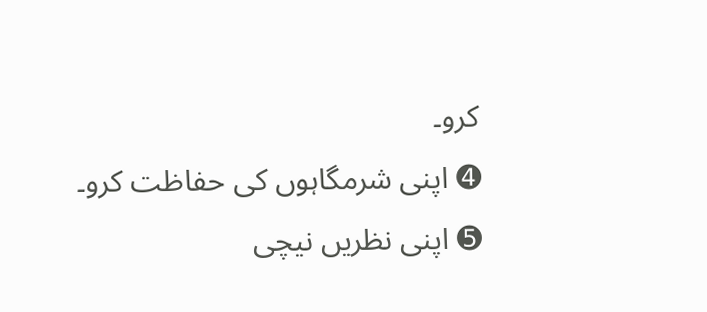کرو۔
➍ اپنی شرمگاہوں کی حفاظت کرو۔
➎ اپنی نظریں نیچی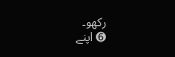رکھو۔
➏ اپنے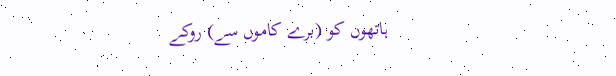ہاتھوں کو (برے کاموں سے) روکے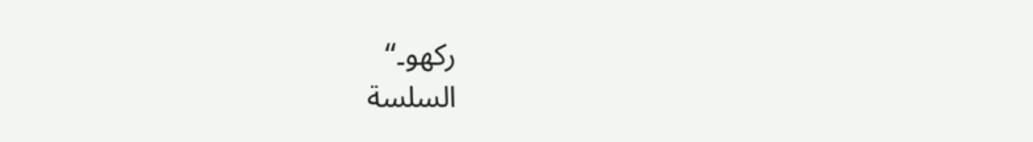رکھو۔“
السلسة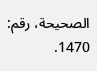الصحيحة، رقم: 1470.